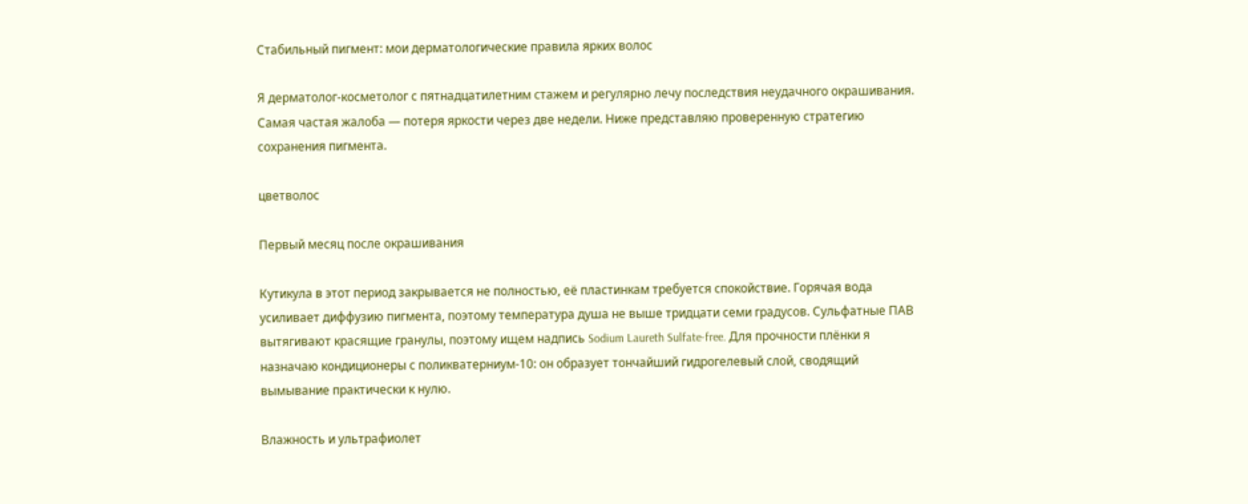Стабильный пигмент: мои дерматологические правила ярких волос

Я дерматолог-косметолог с пятнадцатилетним стажем и регулярно лечу последствия неудачного окрашивания. Самая частая жалоба — потеря яркости через две недели. Ниже представляю проверенную стратегию сохранения пигмента.

цветволос

Первый месяц после окрашивания

Кутикула в этот период закрывается не полностью, её пластинкам требуется спокойствие. Горячая вода усиливает диффузию пигмента, поэтому температура душа не выше тридцати семи градусов. Сульфатные ПАВ вытягивают красящие гранулы, поэтому ищем надпись Sodium Laureth Sulfate-free. Для прочности плёнки я назначаю кондиционеры с поликватерниум-10: он образует тончайший гидрогелевый слой, сводящий вымывание практически к нулю.

Влажность и ультрафиолет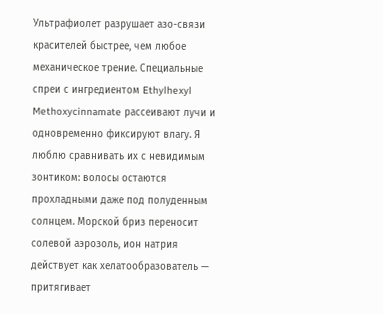Ультрафиолет разрушает азо-связи красителей быстрее, чем любое механическое трение. Специальные спреи с ингредиентом Ethylhexyl Methoxycinnamate рассеивают лучи и одновременно фиксируют влагу. Я люблю сравнивать их с невидимым зонтиком: волосы остаются прохладными даже под полуденным солнцем. Морской бриз переносит солевой аэрозоль, ион натрия действует как хелатообразователь — притягивает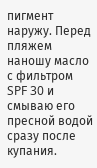пигмент наружу. Перед пляжем наношу масло с фильтром SPF 30 и смываю его пресной водой сразу после купания.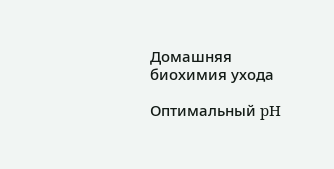Домашняя биохимия ухода

Оптимальный pH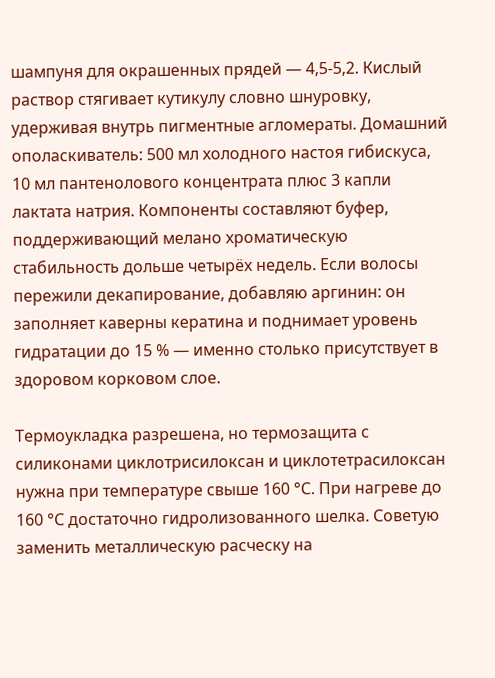шампуня для окрашенных прядей — 4,5-5,2. Кислый раствор стягивает кутикулу словно шнуровку, удерживая внутрь пигментные агломераты. Домашний ополаскиватель: 500 мл холодного настоя гибискуса, 10 мл пантенолового концентрата плюс 3 капли лактата натрия. Компоненты составляют буфер, поддерживающий мелано хроматическую стабильность дольше четырёх недель. Если волосы пережили декапирование, добавляю аргинин: он заполняет каверны кератина и поднимает уровень гидратации до 15 % — именно столько присутствует в здоровом корковом слое.

Термоукладка разрешена, но термозащита с силиконами циклотрисилоксан и циклотетрасилоксан нужна при температуре свыше 160 °С. При нагреве до 160 °С достаточно гидролизованного шелка. Советую заменить металлическую расческу на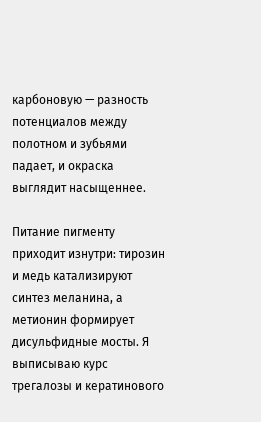карбоновую — разность потенциалов между полотном и зубьями падает, и окраска выглядит насыщеннее.

Питание пигменту приходит изнутри: тирозин и медь катализируют синтез меланина, а метионин формирует дисульфидные мосты. Я выписываю курс трегалозы и кератинового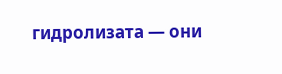гидролизата — они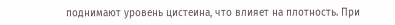поднимают уровень цистеина, что влияет на плотность. При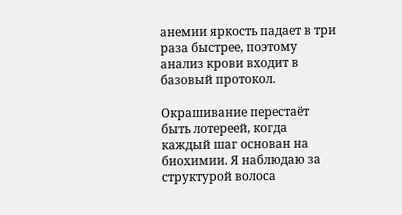анемии яркость падает в три раза быстрее, поэтому анализ крови входит в базовый протокол.

Окрашивание перестаёт быть лотереей, когда каждый шаг основан на биохимии. Я наблюдаю за структурой волоса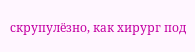скрупулёзно, как хирург под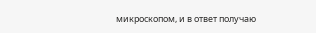микроскопом, и в ответ получаю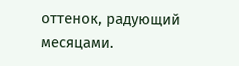оттенок, радующий месяцами.